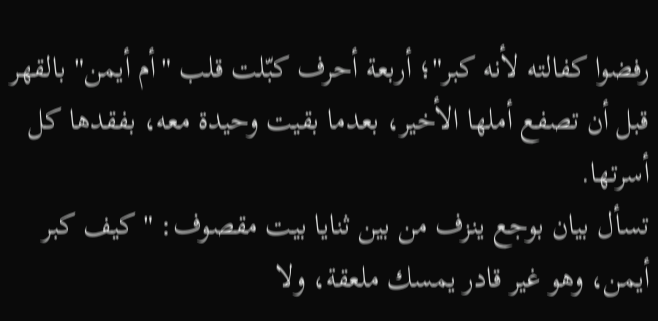رفضوا كفالته لأنه كبر"؛ أربعة أحرف كبّلت قلب "أم أيمن" بالقهر قبل أن تصفع أملها الأخير، بعدما بقيت وحيدة معه، بفقدها كل أسرتها.
تسأل بيان بوجع ينزف من بين ثنايا بيت مقصوف: "كيف كبر أيمن، وهو غير قادر يمسك ملعقة، ولا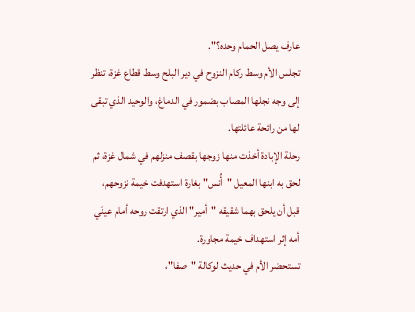عارف يصل الحمام وحده؟".
تجلس الأم وسط ركام النزوح في دير البلح وسط قطاع غزة، تنظر إلى وجه نجلها المصاب بضمور في الدماغ، والوحيد الذي تبقى لها من رائحة عائلتها.
رحلة الإبادة أخذت منها زوجها بقصف منزلهم في شمال غزة، ثم لحق به ابنها المعيل "أُنس" بغارة استهدفت خيمة نزوحهم، قبل أن يلحق بهما شقيقه "أمير" الذي ارتقت روحه أمام عينَي أمه إثر استهداف خيمة مجاورة.
تستحضر الأم في حديث لوكالة "صفا"،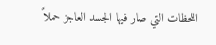اللحظات التي صار فيها الجسد العاجز حملاً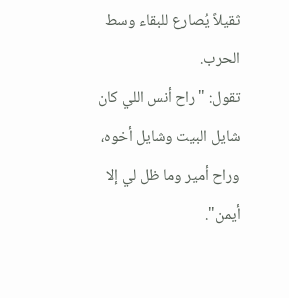ثقيلاً يُصارع للبقاء وسط الحرب.
تقول: "راح أنس اللي كان شايل البيت وشايل أخوه، وراح أمير وما ظل لي إلا أيمن".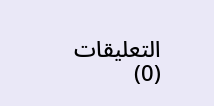التعليقات (0)